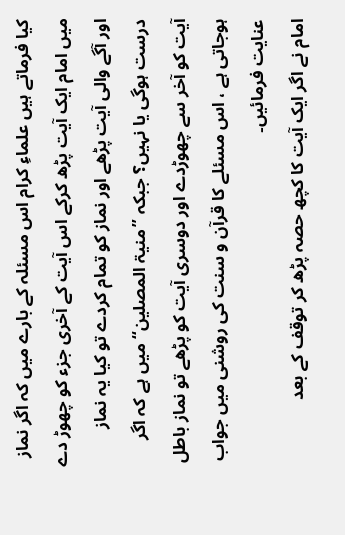کیا فرماتے ہیں علماءِ کرام اس مسئلہ کے بارے میں کہ اگر نماز میں امام ایک آیت پڑھ کرکے اس آیت کے آخری جزء کو چھوڑ دے اور آگے والی آیت پڑھے اور نماز کو تمام کردے تو کیا یہ نماز درست ہوگی یا نہیں؟ جبکہ ’’منیۃ المصلین‘‘ میں ہے کہ اگر آیت کو آخر سے چھوڑدے اور دوسری آیت کو پڑھے تو نماز باطل ہوجاتی ہے ، اس مسئلے کا قرآن و سنت کی روشنی میں جواب عنایت فرمائیں۔
امام نے اگر ایک آیت کا کچھ حصہ پڑھ کر توقف کے بعد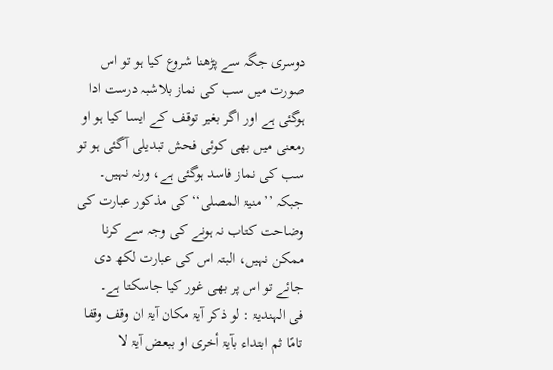دوسری جگہ سے پڑھنا شروع کیا ہو تو اس صورت میں سب کی نماز بلاشبہ درست ادا ہوگئی ہے اور اگر بغیر توقف کے ایسا کیا ہو او رمعنی میں بھی کوئی فحش تبدیلی آگئی ہو تو سب کی نماز فاسد ہوگئی ہے، ورنہ نہیں۔
جبکہ ’’منیۃ المصلی‘‘ کی مذکور عبارت کی وضاحت کتاب نہ ہونے کی وجہ سے کرنا ممکن نہیں، البتہ اس کی عبارت لکھ دی جائے تو اس پر بھی غور کیا جاسکتا ہے۔
فی الہندیۃ : لو ذکر آیۃ مکان آیۃ ان وقف وقفا تامًا ثم ابتداء بآیۃ أخری او ببعض آیۃ لا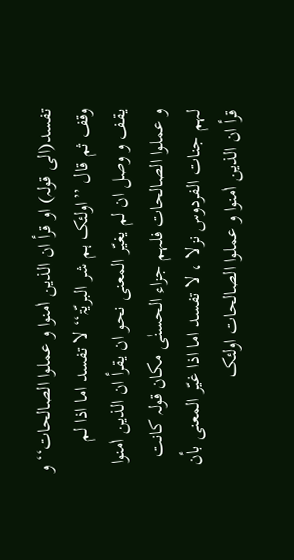تفسد(الی قولہ) او قرأ ان الذین اٰمنوا و عملوا الصالحات‘‘ و وقف ثم قال ’’اولئک ہم شر البریّۃ‘‘ لا تفسد اما اذا لم یقف و وصل ان لم یغیّر المعنی نحو ان یقرأ ان الذین اٰمنوا و عملوا الصالحات فلہم جزاء الحسنٰی مکان قولہ کانت لہم جنات الفردوس نزلا ، لا تفسد اما اذا غیّر المعنی بأن قرأ ان الذین اٰمنوا و عملوا الصالحات اولئک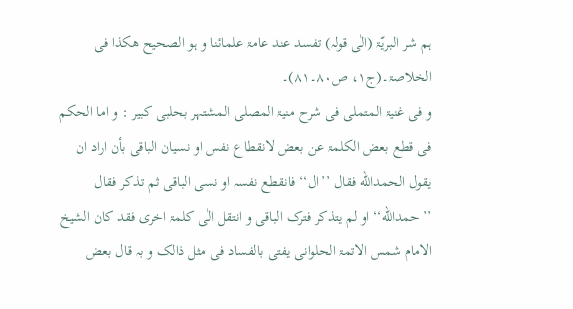ہم شر البریّۃ (الٰی قولہ) تفسد عند عامۃ علمائنا و ہو الصحیح ھکذا فی الخلاصۃ۔(ج۱، ص۸۰۔۸۱)۔
و فی غنیۃ المتملی فی شرح منیۃ المصلی المشتہر بحلبی کبیر : و اما الحکم فی قطع بعض الکلمۃ عن بعض لانقطاع نفس او نسیان الباقی بأن اراد ان یقول الحمدالله فقال ’’ال‘‘ فانقطع نفسہ او نسی الباقی ثم تذکر فقال ’’حمدالله‘‘ او لم یتذکر فترک الباقی و انتقل الٰی کلمۃ اخری فقد کان الشیخ الامام شمس الاتمۃ الحلوانی یفتی بالفساد فی مثل ذالک و بہ قال بعض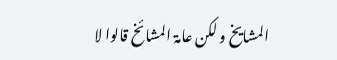المشایخ و لکن عامۃ المشائخ قالوا لا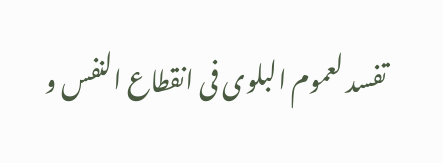تفسد لعموم البلوی فی انقطاع النفس و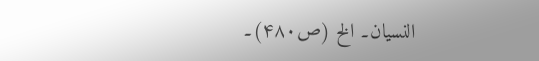النسیان۔ الخ (ص۴۸۰)۔